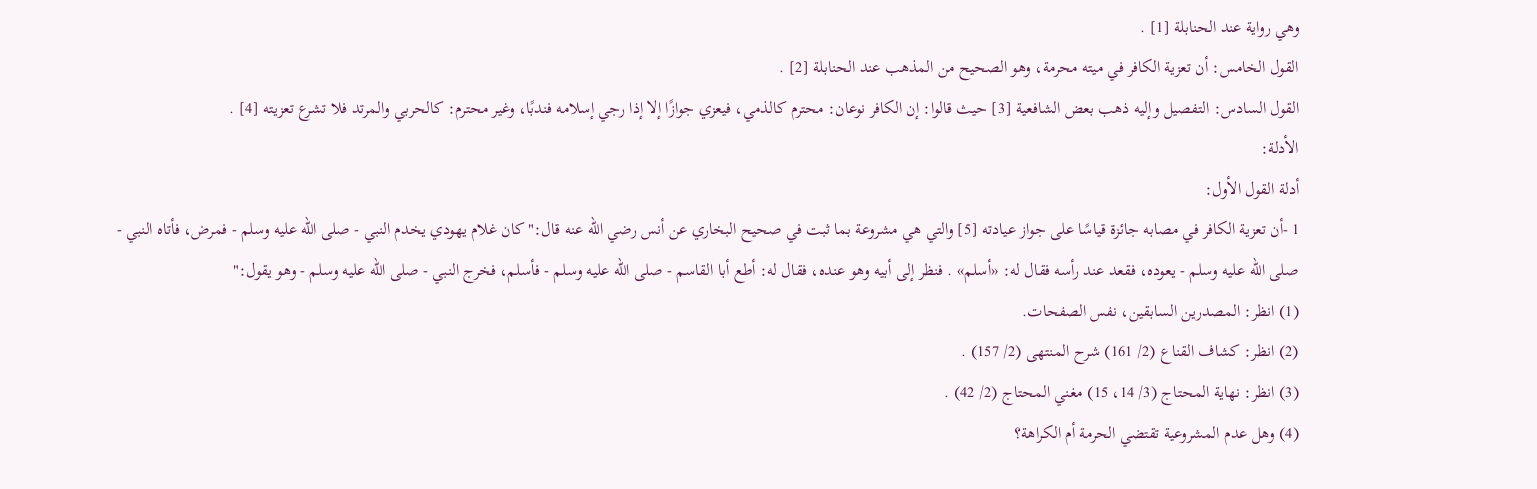وهي رواية عند الحنابلة [1] .
القول الخامس: أن تعزية الكافر في ميته محرمة، وهو الصحيح من المذهب عند الحنابلة [2] .
القول السادس: التفصيل وإليه ذهب بعض الشافعية [3] حيث قالوا: إن الكافر نوعان: محترم كالذمي، فيعزي جوازًا إلا إذا رجي إسلامه فندبًا، وغير محترم: كالحربي والمرتد فلا تشرع تعزيته [4] .
الأدلة:
أدلة القول الأول:
1 -أن تعزية الكافر في مصابه جائزة قياسًا على جواز عيادته [5] والتي هي مشروعة بما ثبت في صحيح البخاري عن أنس رضي الله عنه قال:"كان غلام يهودي يخدم النبي - صلى الله عليه وسلم - فمرض، فأتاه النبي - صلى الله عليه وسلم - يعوده، فقعد عند رأسه فقال له: «أسلم» . فنظر إلى أبيه وهو عنده، فقال له: أطع أبا القاسم - صلى الله عليه وسلم - فأسلم، فخرج النبي - صلى الله عليه وسلم - وهو يقول:"
(1) انظر: المصدرين السابقين، نفس الصفحات.
(2) انظر: كشاف القناع (2/ 161) شرح المنتهى (2/ 157) .
(3) انظر: نهاية المحتاج (3/ 14، 15) مغني المحتاج (2/ 42) .
(4) وهل عدم المشروعية تقتضي الحرمة أم الكراهة؟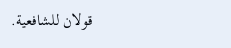قولان للشافعية.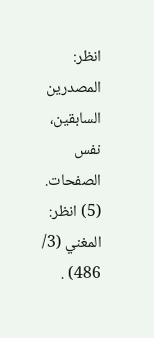انظر: المصدرين السابقين، نفس الصفحات.
(5) انظر: المغني (3/ 486) .